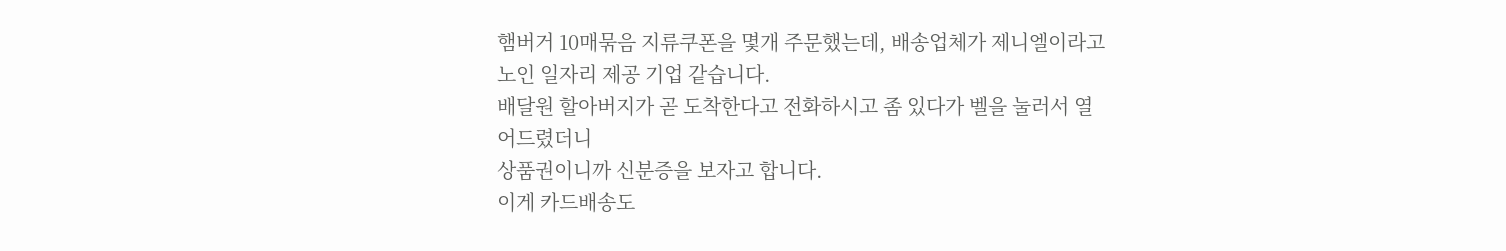햄버거 10매묶음 지류쿠폰을 몇개 주문했는데, 배송업체가 제니엘이라고 노인 일자리 제공 기업 같습니다.
배달원 할아버지가 곧 도착한다고 전화하시고 좀 있다가 벨을 눌러서 열어드렸더니
상품권이니까 신분증을 보자고 합니다.
이게 카드배송도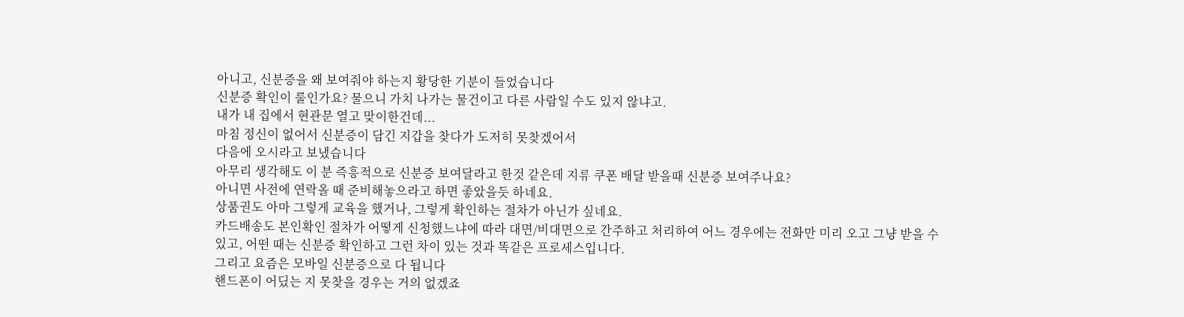아니고, 신분증을 왜 보여줘야 하는지 황당한 기분이 들었습니다
신분증 확인이 룰인가요? 물으니 가치 나가는 물건이고 다른 사람일 수도 있지 않냐고.
내가 내 집에서 현관문 열고 맞이한건데...
마침 정신이 없어서 신분증이 담긴 지갑을 찾다가 도저히 못찾겠어서
다음에 오시라고 보냈습니다
아무리 생각해도 이 분 즉흥적으로 신분증 보여달라고 한것 같은데 지류 쿠폰 배달 받을때 신분증 보여주나요?
아니면 사전에 연락올 때 준비해놓으라고 하면 좋았을듯 하네요.
상품권도 아마 그렇게 교육을 했거나, 그렇게 확인하는 절차가 아닌가 싶네요.
카드배송도 본인확인 절차가 어떻게 신청했느냐에 따라 대면/비대면으로 간주하고 처리하여 어느 경우에는 전화만 미리 오고 그냥 받을 수 있고, 어떤 때는 신분증 확인하고 그런 차이 있는 것과 똑같은 프로세스입니다.
그리고 요즘은 모바일 신분증으로 다 됩니다
핸드폰이 어딨는 지 못찾을 경우는 거의 없겠죠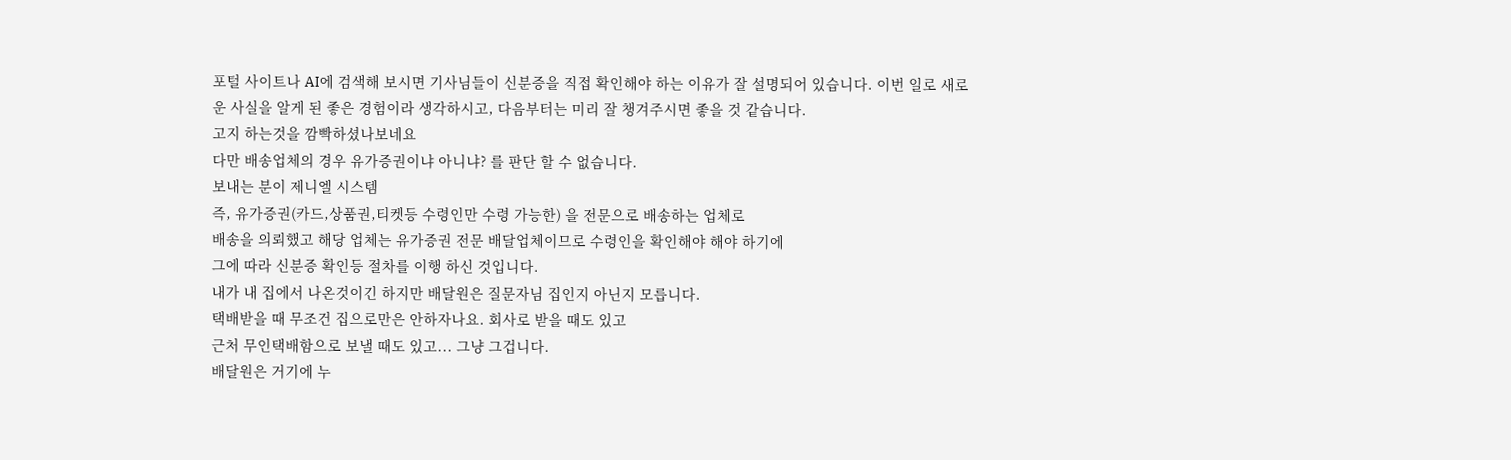포털 사이트나 AI에 검색해 보시면 기사님들이 신분증을 직접 확인해야 하는 이유가 잘 설명되어 있습니다. 이번 일로 새로운 사실을 알게 된 좋은 경험이라 생각하시고, 다음부터는 미리 잘 챙겨주시면 좋을 것 같습니다.
고지 하는것을 깜빡하셨나보네요
다만 배송업체의 경우 유가증권이냐 아니냐? 를 판단 할 수 없습니다.
보내는 분이 제니엘 시스템
즉, 유가증권(카드,상품권,티켓등 수령인만 수령 가능한) 을 전문으로 배송하는 업체로
배송을 의뢰했고 해당 업체는 유가증권 전문 배달업체이므로 수령인을 확인해야 해야 하기에
그에 따라 신분증 확인등 절차를 이행 하신 것입니다.
내가 내 집에서 나온것이긴 하지만 배달원은 질문자님 집인지 아닌지 모릅니다.
택배받을 때 무조건 집으로만은 안하자나요. 회사로 받을 때도 있고
근처 무인택배함으로 보낼 때도 있고... 그냥 그겁니다.
배달원은 거기에 누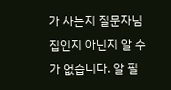가 사는지 질문자님 집인지 아닌지 알 수가 없습니다. 알 필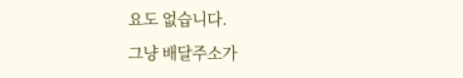요도 없습니다.
그냥 배달주소가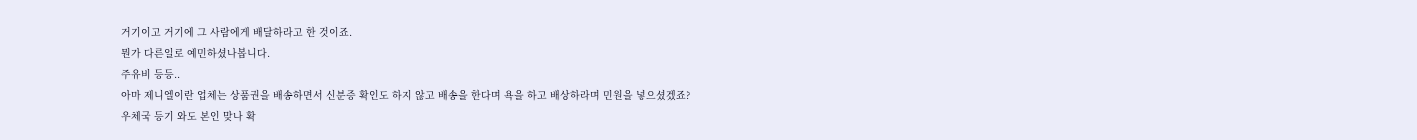거기이고 거기에 그 사람에게 배달하라고 한 것이죠.
뭔가 다른일로 예민하셨나봅니다.
주유비 등등..
아마 제니엘이란 업체는 상품권을 배송하면서 신분증 확인도 하지 않고 배송을 한다며 욕을 하고 배상하라며 민원을 넣으셨겠죠?
우체국 등기 와도 본인 맞나 확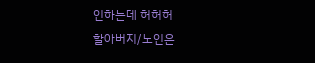인하는데 허허허
할아버지/노인은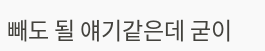빼도 될 얘기같은데 굳이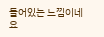들어있는 느낌이네요